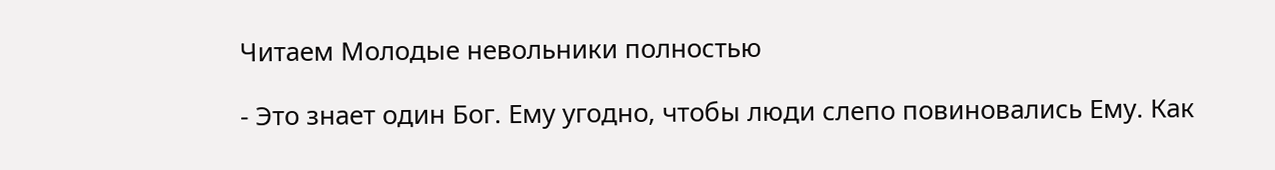Читаем Молодые невольники полностью

- Это знает один Бог. Ему угодно, чтобы люди слепо повиновались Ему. Как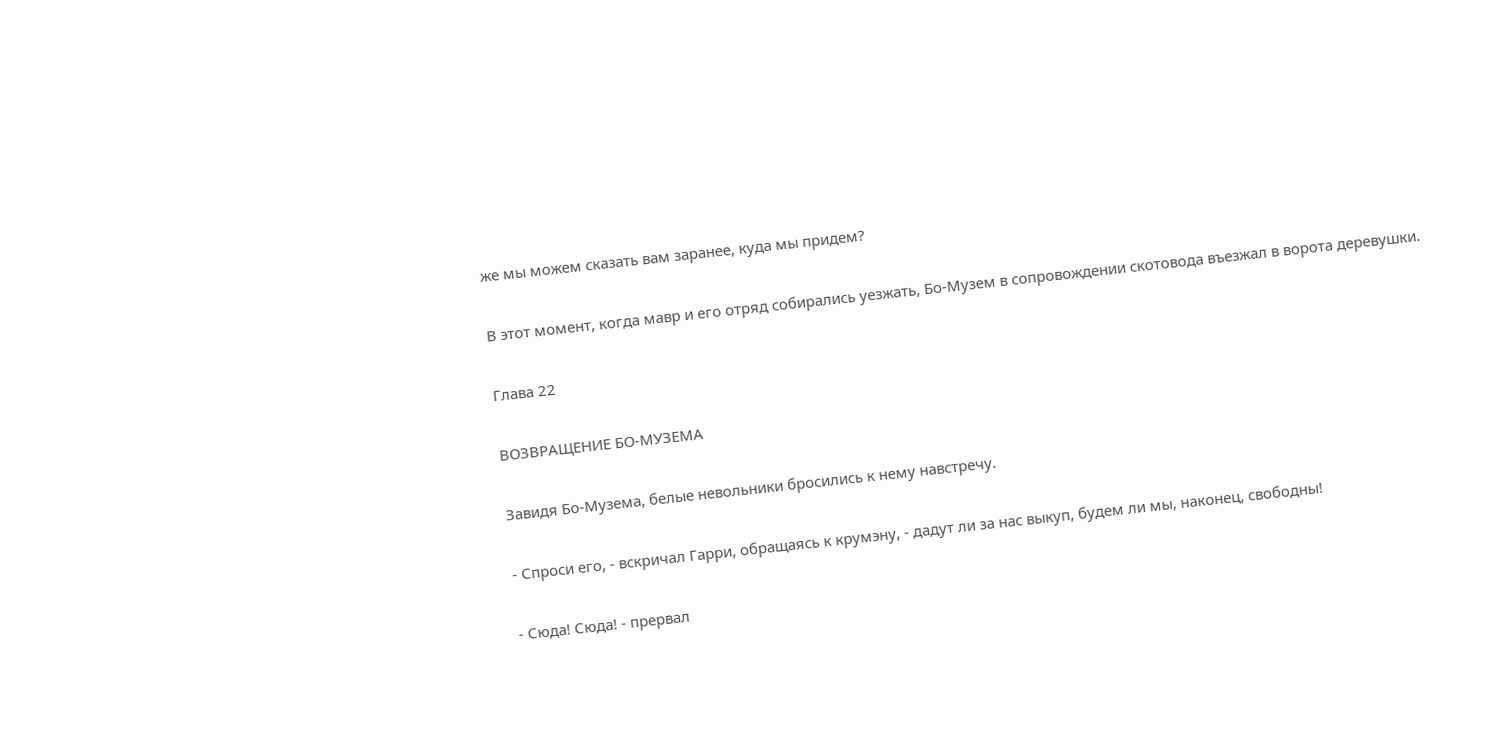же мы можем сказать вам заранее, куда мы придем?

В этот момент, когда мавр и его отряд собирались уезжать, Бо-Музем в сопровождении скотовода въезжал в ворота деревушки.

Глава 22

ВОЗВРАЩЕНИЕ БО-МУЗЕМА

Завидя Бо-Музема, белые невольники бросились к нему навстречу.

- Спроси его, - вскричал Гарри, обращаясь к крумэну, - дадут ли за нас выкуп, будем ли мы, наконец, свободны!

- Сюда! Сюда! - прервал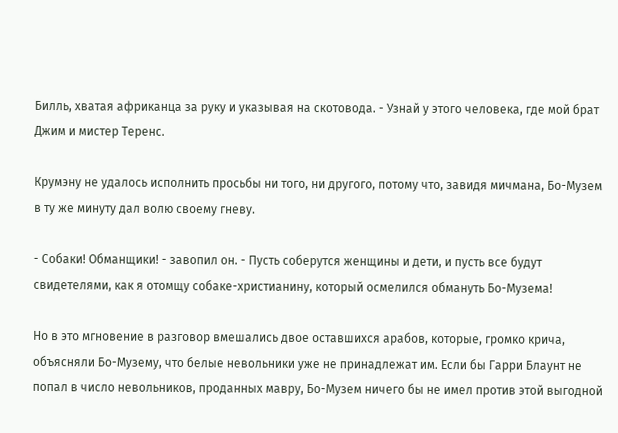Билль, хватая африканца за руку и указывая на скотовода. - Узнай у этого человека, где мой брат Джим и мистер Теренс.

Крумэну не удалось исполнить просьбы ни того, ни другого, потому что, завидя мичмана, Бо-Музем в ту же минуту дал волю своему гневу.

- Собаки! Обманщики! - завопил он. - Пусть соберутся женщины и дети, и пусть все будут свидетелями, как я отомщу собаке-христианину, который осмелился обмануть Бо-Музема!

Но в это мгновение в разговор вмешались двое оставшихся арабов, которые, громко крича, объясняли Бо-Музему, что белые невольники уже не принадлежат им. Если бы Гарри Блаунт не попал в число невольников, проданных мавру, Бо-Музем ничего бы не имел против этой выгодной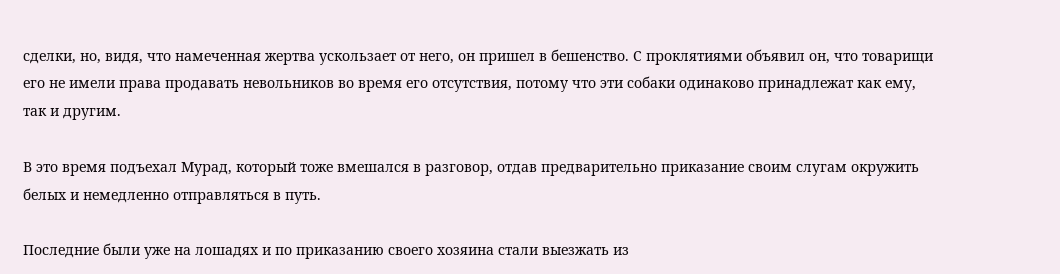сделки, но, видя, что намеченная жертва ускользает от него, он пришел в бешенство. С проклятиями объявил он, что товарищи его не имели права продавать невольников во время его отсутствия, потому что эти собаки одинаково принадлежат как ему, так и другим.

В это время подъехал Мурад, который тоже вмешался в разговор, отдав предварительно приказание своим слугам окружить белых и немедленно отправляться в путь.

Последние были уже на лошадях и по приказанию своего хозяина стали выезжать из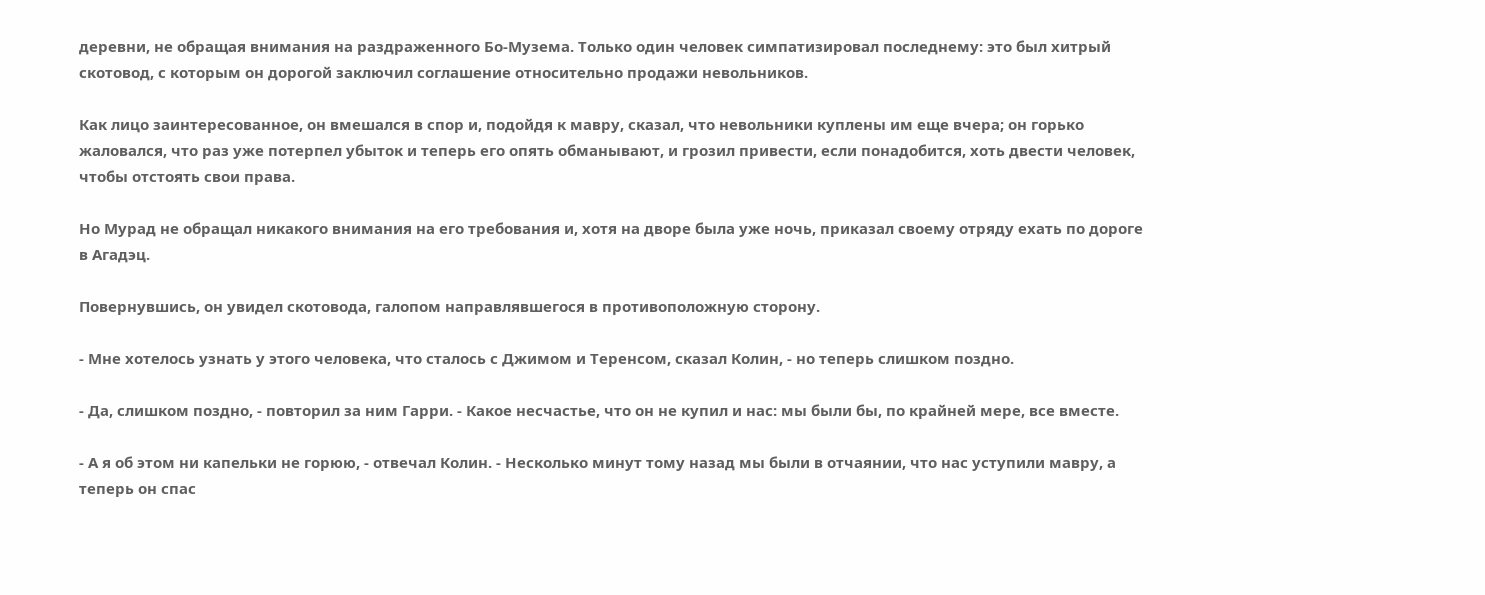деревни, не обращая внимания на раздраженного Бо-Музема. Только один человек симпатизировал последнему: это был хитрый скотовод, с которым он дорогой заключил соглашение относительно продажи невольников.

Как лицо заинтересованное, он вмешался в спор и, подойдя к мавру, сказал, что невольники куплены им еще вчера; он горько жаловался, что раз уже потерпел убыток и теперь его опять обманывают, и грозил привести, если понадобится, хоть двести человек, чтобы отстоять свои права.

Но Мурад не обращал никакого внимания на его требования и, хотя на дворе была уже ночь, приказал своему отряду ехать по дороге в Агадэц.

Повернувшись, он увидел скотовода, галопом направлявшегося в противоположную сторону.

- Мне хотелось узнать у этого человека, что сталось с Джимом и Теренсом, сказал Колин, - но теперь слишком поздно.

- Да, слишком поздно, - повторил за ним Гарри. - Какое несчастье, что он не купил и нас: мы были бы, по крайней мере, все вместе.

- А я об этом ни капельки не горюю, - отвечал Колин. - Несколько минут тому назад мы были в отчаянии, что нас уступили мавру, а теперь он спас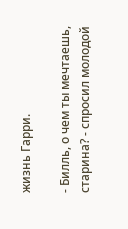жизнь Гарри.

- Билль, о чем ты мечтаешь, старина? - спросил молодой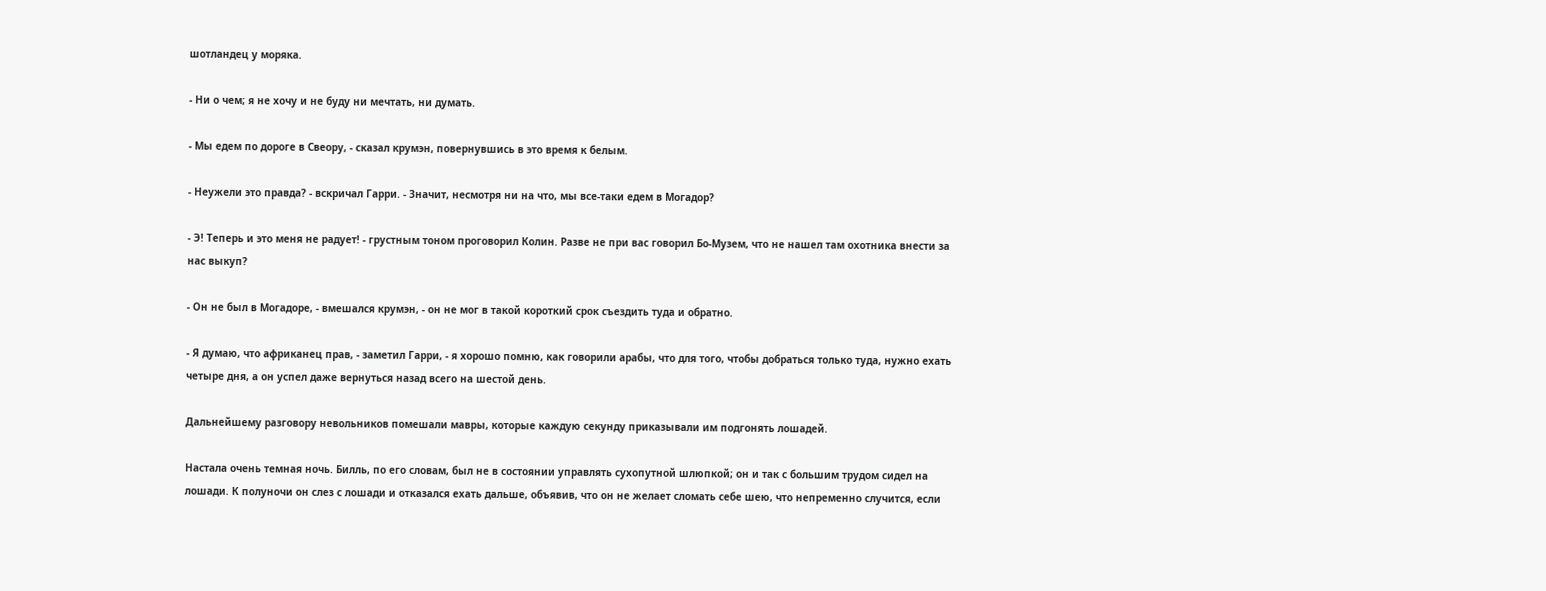шотландец у моряка.

- Ни о чем; я не хочу и не буду ни мечтать, ни думать.

- Мы едем по дороге в Свеору, - сказал крумэн, повернувшись в это время к белым.

- Неужели это правда? - вскричал Гарри. - Значит, несмотря ни на что, мы все-таки едем в Могадор?

- Э! Теперь и это меня не радует! - грустным тоном проговорил Колин. Разве не при вас говорил Бо-Музем, что не нашел там охотника внести за нас выкуп?

- Он не был в Могадоре, - вмешался крумэн, - он не мог в такой короткий срок съездить туда и обратно.

- Я думаю, что африканец прав, - заметил Гарри, - я хорошо помню, как говорили арабы, что для того, чтобы добраться только туда, нужно ехать четыре дня, а он успел даже вернуться назад всего на шестой день.

Дальнейшему разговору невольников помешали мавры, которые каждую секунду приказывали им подгонять лошадей.

Настала очень темная ночь. Билль, по его словам, был не в состоянии управлять сухопутной шлюпкой; он и так с большим трудом сидел на лошади. К полуночи он слез с лошади и отказался ехать дальше, объявив, что он не желает сломать себе шею, что непременно случится, если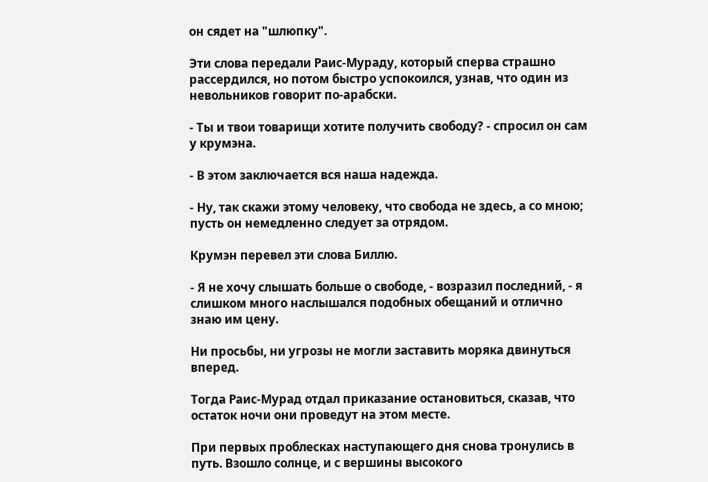он сядет на "шлюпку".

Эти слова передали Раис-Мураду, который сперва страшно рассердился, но потом быстро успокоился, узнав, что один из невольников говорит по-арабски.

- Ты и твои товарищи хотите получить свободу? - спросил он сам у крумэна.

- В этом заключается вся наша надежда.

- Ну, так скажи этому человеку, что свобода не здесь, а со мною; пусть он немедленно следует за отрядом.

Крумэн перевел эти слова Биллю.

- Я не хочу слышать больше о свободе, - возразил последний, - я слишком много наслышался подобных обещаний и отлично знаю им цену.

Ни просьбы, ни угрозы не могли заставить моряка двинуться вперед.

Тогда Раис-Мурад отдал приказание остановиться, сказав, что остаток ночи они проведут на этом месте.

При первых проблесках наступающего дня снова тронулись в путь. Взошло солнце, и с вершины высокого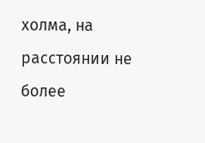холма, на расстоянии не более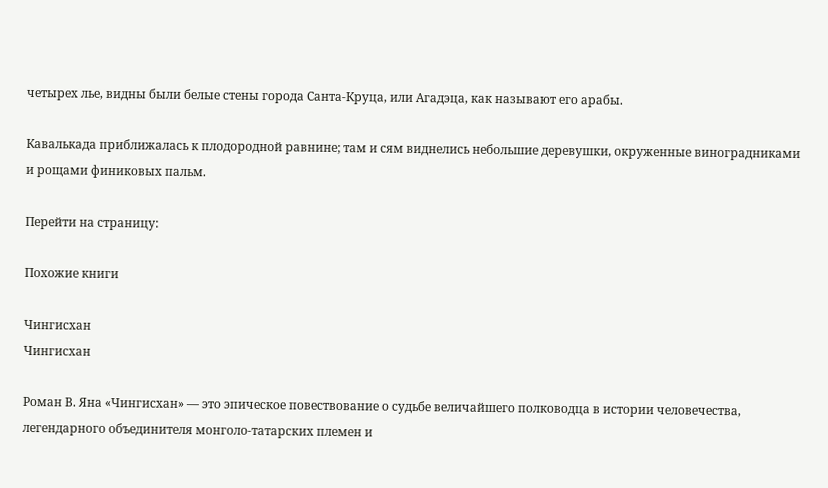четырех лье, видны были белые стены города Санта-Круца, или Агадэца, как называют его арабы.

Кавалькада приближалась к плодородной равнине; там и сям виднелись небольшие деревушки, окруженные виноградниками и рощами финиковых пальм.

Перейти на страницу:

Похожие книги

Чингисхан
Чингисхан

Роман В. Яна «Чингисхан» — это эпическое повествование о судьбе величайшего полководца в истории человечества, легендарного объединителя монголо-татарских племен и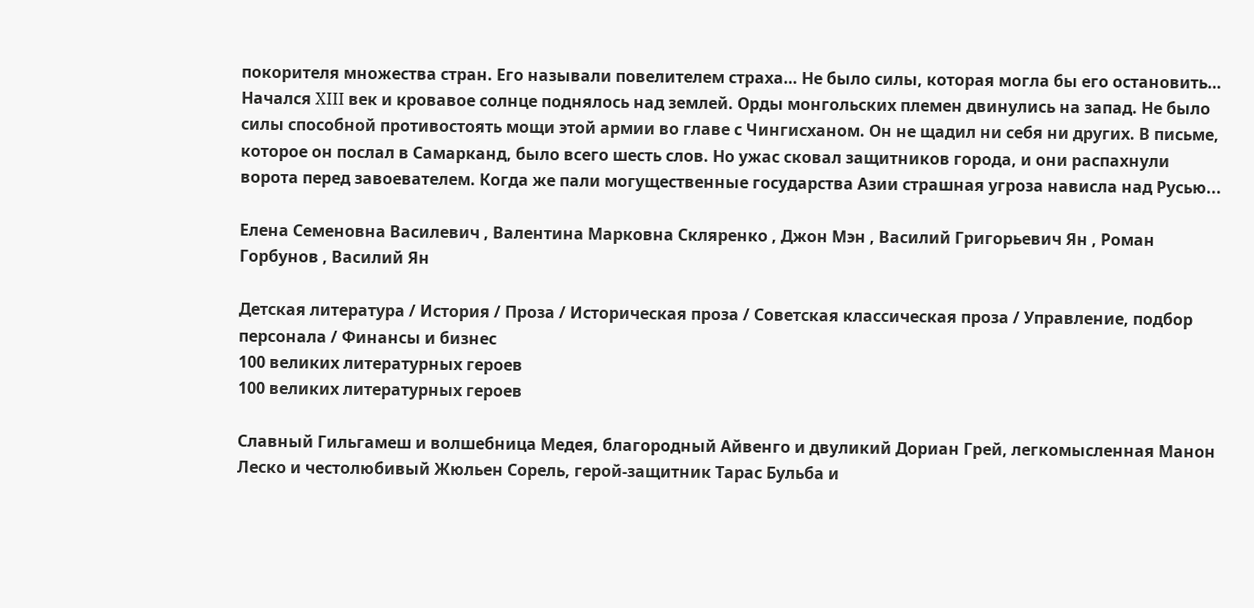покорителя множества стран. Его называли повелителем страха… Не было силы, которая могла бы его остановить… Начался XIII век и кровавое солнце поднялось над землей. Орды монгольских племен двинулись на запад. Не было силы способной противостоять мощи этой армии во главе с Чингисханом. Он не щадил ни себя ни других. В письме, которое он послал в Самарканд, было всего шесть слов. Но ужас сковал защитников города, и они распахнули ворота перед завоевателем. Когда же пали могущественные государства Азии страшная угроза нависла над Русью...

Елена Семеновна Василевич , Валентина Марковна Скляренко , Джон Мэн , Василий Григорьевич Ян , Роман Горбунов , Василий Ян

Детская литература / История / Проза / Историческая проза / Советская классическая проза / Управление, подбор персонала / Финансы и бизнес
100 великих литературных героев
100 великих литературных героев

Славный Гильгамеш и волшебница Медея, благородный Айвенго и двуликий Дориан Грей, легкомысленная Манон Леско и честолюбивый Жюльен Сорель, герой-защитник Тарас Бульба и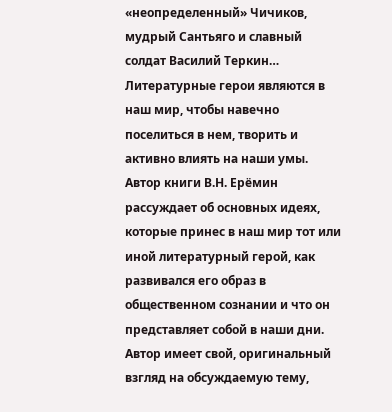«неопределенный» Чичиков, мудрый Сантьяго и славный солдат Василий Теркин… Литературные герои являются в наш мир, чтобы навечно поселиться в нем, творить и активно влиять на наши умы. Автор книги В.Н. Ерёмин рассуждает об основных идеях, которые принес в наш мир тот или иной литературный герой, как развивался его образ в общественном сознании и что он представляет собой в наши дни. Автор имеет свой, оригинальный взгляд на обсуждаемую тему,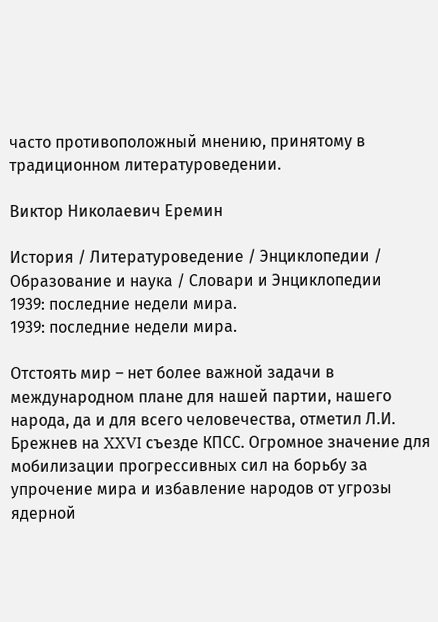часто противоположный мнению, принятому в традиционном литературоведении.

Виктор Николаевич Еремин

История / Литературоведение / Энциклопедии / Образование и наука / Словари и Энциклопедии
1939: последние недели мира.
1939: последние недели мира.

Отстоять мир – нет более важной задачи в международном плане для нашей партии, нашего народа, да и для всего человечества, отметил Л.И. Брежнев на XXVI съезде КПСС. Огромное значение для мобилизации прогрессивных сил на борьбу за упрочение мира и избавление народов от угрозы ядерной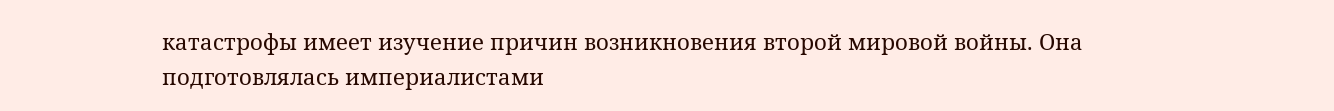катастрофы имеет изучение причин возникновения второй мировой войны. Она подготовлялась империалистами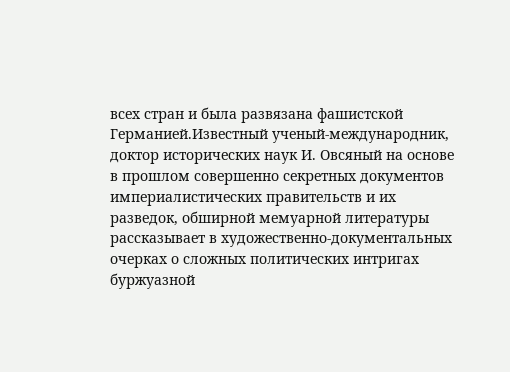всех стран и была развязана фашистской Германией.Известный ученый-международник, доктор исторических наук И. Овсяный на основе в прошлом совершенно секретных документов империалистических правительств и их разведок, обширной мемуарной литературы рассказывает в художественно-документальных очерках о сложных политических интригах буржуазной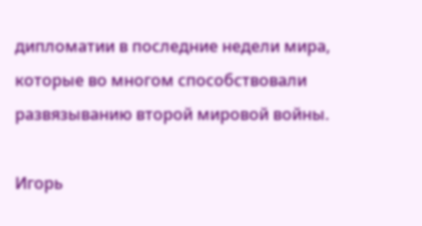дипломатии в последние недели мира, которые во многом способствовали развязыванию второй мировой войны.

Игорь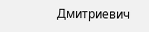Дмитриевич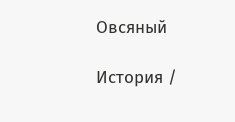Овсяный

История /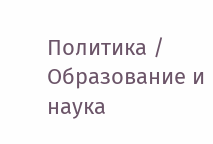Политика / Образование и наука